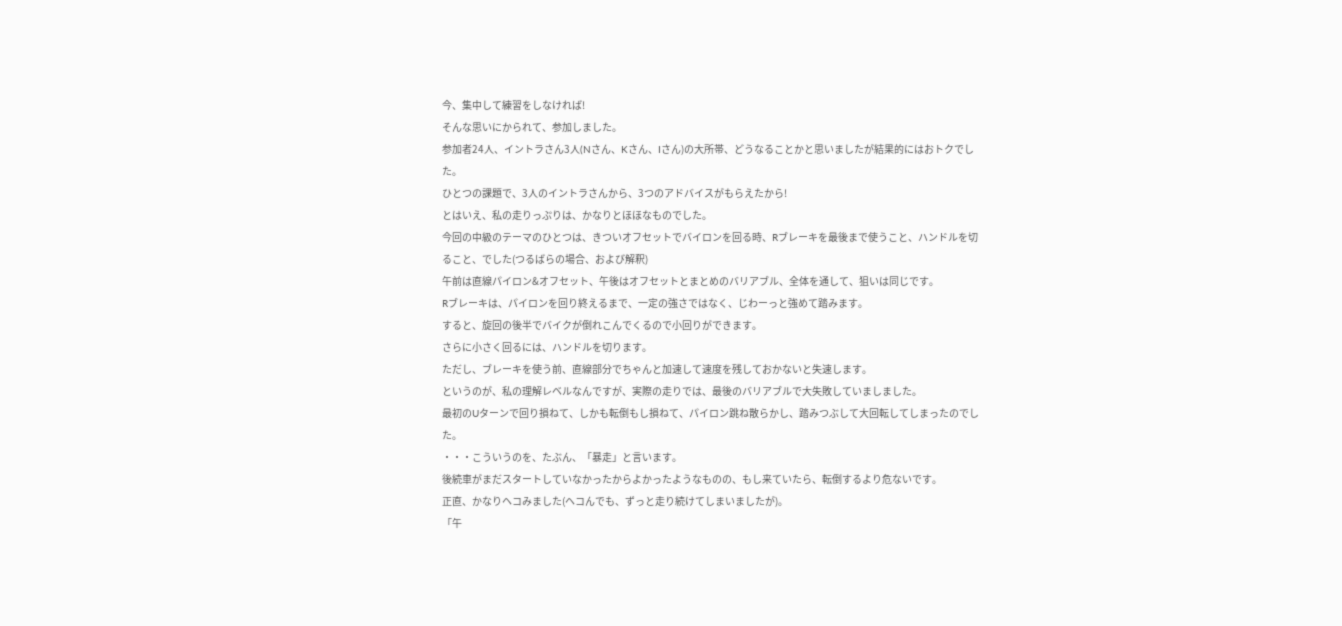今、集中して練習をしなければ!
そんな思いにかられて、参加しました。
参加者24人、イントラさん3人(Nさん、Kさん、Iさん)の大所帯、どうなることかと思いましたが結果的にはおトクでした。
ひとつの課題で、3人のイントラさんから、3つのアドバイスがもらえたから!
とはいえ、私の走りっぷりは、かなりとほほなものでした。
今回の中級のテーマのひとつは、きついオフセットでバイロンを回る時、Rブレーキを最後まで使うこと、ハンドルを切ること、でした(つるばらの場合、および解釈)
午前は直線パイロン&オフセット、午後はオフセットとまとめのバリアブル、全体を通して、狙いは同じです。
Rブレーキは、パイロンを回り終えるまで、一定の強さではなく、じわーっと強めて踏みます。
すると、旋回の後半でバイクが倒れこんでくるので小回りができます。
さらに小さく回るには、ハンドルを切ります。
ただし、ブレーキを使う前、直線部分でちゃんと加速して速度を残しておかないと失速します。
というのが、私の理解レベルなんですが、実際の走りでは、最後のバリアブルで大失敗していましました。
最初のUターンで回り損ねて、しかも転倒もし損ねて、パイロン跳ね散らかし、踏みつぶして大回転してしまったのでした。
・・・こういうのを、たぶん、「暴走」と言います。
後続車がまだスタートしていなかったからよかったようなものの、もし来ていたら、転倒するより危ないです。
正直、かなりヘコみました(ヘコんでも、ずっと走り続けてしまいましたが)。
「午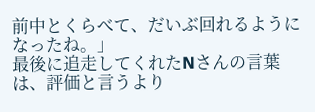前中とくらべて、だいぶ回れるようになったね。」
最後に追走してくれたNさんの言葉は、評価と言うより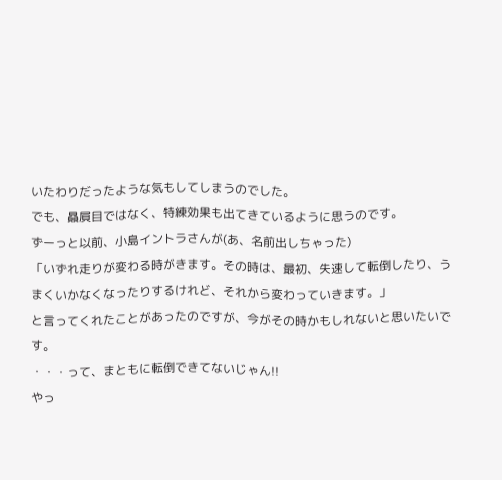いたわりだったような気もしてしまうのでした。
でも、贔屓目ではなく、特練効果も出てきているように思うのです。
ずーっと以前、小島イントラさんが(あ、名前出しちゃった)
「いずれ走りが変わる時がきます。その時は、最初、失速して転倒したり、うまくいかなくなったりするけれど、それから変わっていきます。」
と言ってくれたことがあったのですが、今がその時かもしれないと思いたいです。
・・・って、まともに転倒できてないじゃん!!
やっ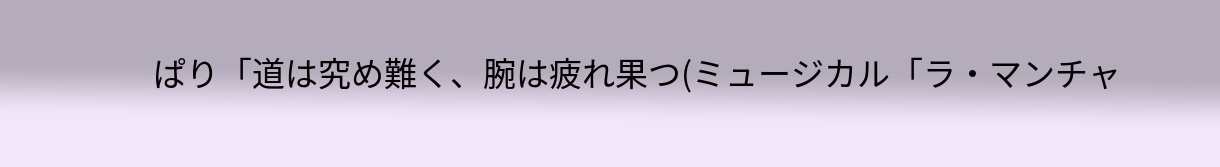ぱり「道は究め難く、腕は疲れ果つ(ミュージカル「ラ・マンチャ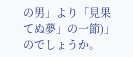の男」より「見果てぬ夢」の一節)」のでしょうか。